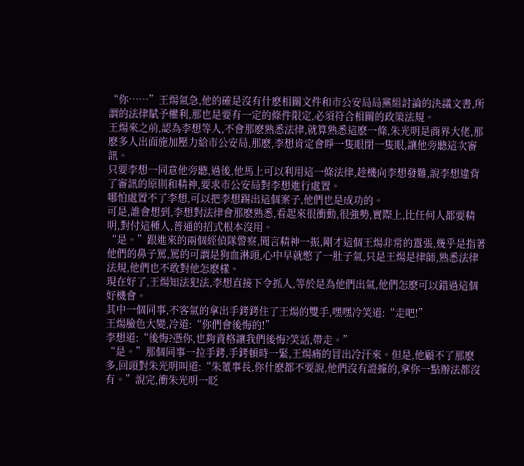“你……”王煬氣急,他的確是沒有什麽相關文件和市公安局局黨組討論的決議文書,所謂的法律賦予權利,那也是要有一定的條件限定,必須符合相關的政策法規。
王煬來之前,認為李想等人,不會那麽熟悉法律,就算熟悉這麽一條,朱光明是商界大佬,那麽多人出面施加壓力給市公安局,那麽,李想肯定會睜一隻眼閉一隻眼,讓他旁聽這次審訊。
只要李想一同意他旁聽,過後,他馬上可以利用這一條法律,趁機向李想發難,說李想違背了審訊的原則和精神,要求市公安局對李想進行處置。
哪怕處置不了李想,可以把李想踢出這個案子,他們也是成功的。
可是,誰會想到,李想對法律會那麽熟悉,看起來很衝動,很強勢,實際上,比任何人都要精明,對付這種人,普通的招式根本沒用。
“是。”跟進來的兩個經偵隊警察,聞言精神一振,剛才這個王煬非常的囂張,幾乎是指著他們的鼻子罵,罵的可謂是狗血淋頭,心中早就憋了一肚子氣,只是王煬是律師,熟悉法律法規,他們也不敢對他怎麽樣。
現在好了,王煬知法犯法,李想直接下令抓人,等於是為他們出氣,他們怎麽可以錯過這個好機會。
其中一個同事,不客氣的拿出手銬銬住了王煬的雙手,嘿嘿冷笑道:“走吧!”
王煬臉色大變,冷道:“你們會後悔的!”
李想道:“後悔?憑你,也夠資格讓我們後悔?笑話,帶走。”
“是。”那個同事一拉手銬,手銬頓時一緊,王煬痛的冒出冷汗來。但是,他顧不了那麽多,回頭對朱光明叫道:“朱董事長,你什麽都不要說,他們沒有證據的,拿你一點辦法都沒有。”說完,衝朱光明一眨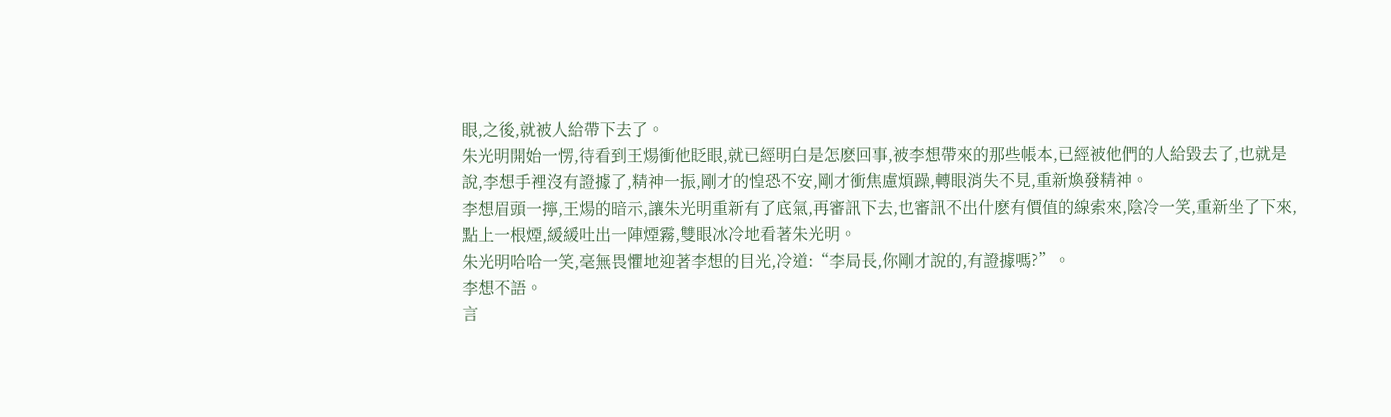眼,之後,就被人給帶下去了。
朱光明開始一愣,待看到王煬衝他眨眼,就已經明白是怎麽回事,被李想帶來的那些帳本,已經被他們的人給毀去了,也就是說,李想手裡沒有證據了,精神一振,剛才的惶恐不安,剛才衝焦慮煩躁,轉眼消失不見,重新煥發精神。
李想眉頭一擰,王煬的暗示,讓朱光明重新有了底氣,再審訊下去,也審訊不出什麽有價值的線索來,陰冷一笑,重新坐了下來,點上一根煙,緩緩吐出一陣煙霧,雙眼冰冷地看著朱光明。
朱光明哈哈一笑,毫無畏懼地迎著李想的目光,冷道:“李局長,你剛才說的,有證據嗎?”。
李想不語。
言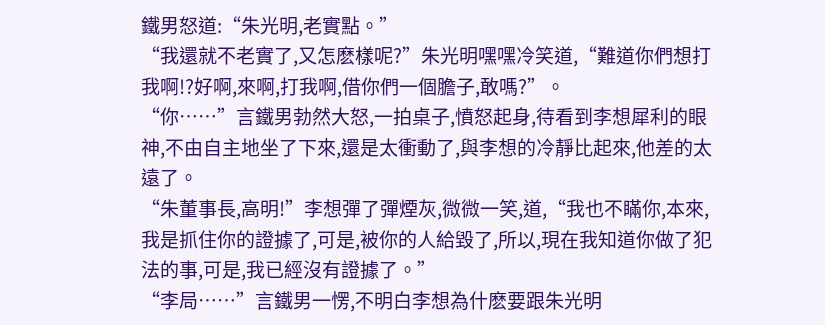鐵男怒道:“朱光明,老實點。”
“我還就不老實了,又怎麽樣呢?”朱光明嘿嘿冷笑道,“難道你們想打我啊!?好啊,來啊,打我啊,借你們一個膽子,敢嗎?”。
“你……”言鐵男勃然大怒,一拍桌子,憤怒起身,待看到李想犀利的眼神,不由自主地坐了下來,還是太衝動了,與李想的冷靜比起來,他差的太遠了。
“朱董事長,高明!”李想彈了彈煙灰,微微一笑,道,“我也不瞞你,本來,我是抓住你的證據了,可是,被你的人給毀了,所以,現在我知道你做了犯法的事,可是,我已經沒有證據了。”
“李局……”言鐵男一愣,不明白李想為什麽要跟朱光明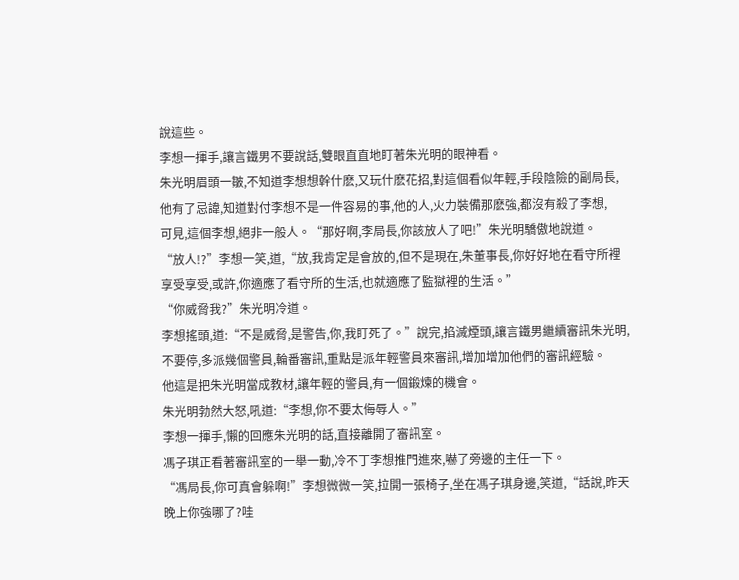說這些。
李想一揮手,讓言鐵男不要說話,雙眼直直地盯著朱光明的眼神看。
朱光明眉頭一皺,不知道李想想幹什麽,又玩什麽花招,對這個看似年輕,手段陰險的副局長,他有了忌諱,知道對付李想不是一件容易的事,他的人,火力裝備那麽強,都沒有殺了李想,
可見,這個李想,絕非一般人。“那好啊,李局長,你該放人了吧!”朱光明驕傲地說道。
“放人!?”李想一笑,道,“放,我肯定是會放的,但不是現在,朱董事長,你好好地在看守所裡享受享受,或許,你適應了看守所的生活,也就適應了監獄裡的生活。”
“你威脅我?”朱光明冷道。
李想搖頭,道:“不是威脅,是警告,你,我盯死了。”說完,掐滅煙頭,讓言鐵男繼續審訊朱光明,不要停,多派幾個警員,輪番審訊,重點是派年輕警員來審訊,增加增加他們的審訊經驗。
他這是把朱光明當成教材,讓年輕的警員,有一個鍛煉的機會。
朱光明勃然大怒,吼道:“李想,你不要太侮辱人。”
李想一揮手,懶的回應朱光明的話,直接離開了審訊室。
馮子琪正看著審訊室的一舉一動,冷不丁李想推門進來,嚇了旁邊的主任一下。
“馮局長,你可真會躲啊!”李想微微一笑,拉開一張椅子,坐在馮子琪身邊,笑道,“話說,昨天晚上你強哪了?哇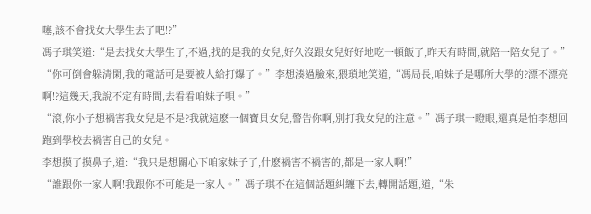噻,該不會找女大學生去了吧!?”
馮子琪笑道:“是去找女大學生了,不過,找的是我的女兒,好久沒跟女兒好好地吃一頓飯了,昨天有時間,就陪一陪女兒了。”
“你可倒會躲清閑,我的電話可是要被人給打爆了。”李想湊過臉來,猥瑣地笑道,“馮局長,咱妹子是哪所大學的?漂不漂亮啊!?這幾天,我說不定有時間,去看看咱妹子唄。”
“滾,你小子想禍害我女兒是不是?我就這麽一個寶貝女兒,警告你啊,別打我女兒的注意。”馮子琪一瞪眼,還真是怕李想回跑到學校去禍害自己的女兒。
李想摸了摸鼻子,道:“我只是想關心下咱家妹子了,什麽禍害不禍害的,都是一家人啊!”
“誰跟你一家人啊!我跟你不可能是一家人。”馮子琪不在這個話題糾纏下去,轉開話題,道,“朱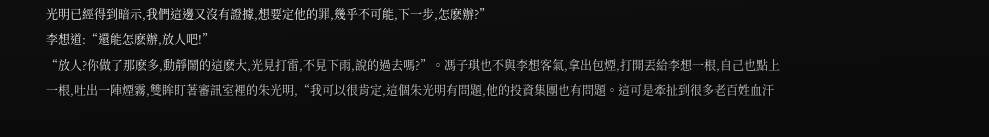光明已經得到暗示,我們這邊又沒有證據,想要定他的罪,幾乎不可能,下一步,怎麽辦?”
李想道:“還能怎麽辦,放人吧!”
“放人?你做了那麽多,動靜鬧的這麽大,光見打雷,不見下雨,說的過去嗎?”。馮子琪也不與李想客氣,拿出包煙,打開丟給李想一根,自己也點上一根,吐出一陣煙霧,雙眸盯著審訊室裡的朱光明,“我可以很肯定,這個朱光明有問題,他的投資集團也有問題。這可是牽扯到很多老百姓血汗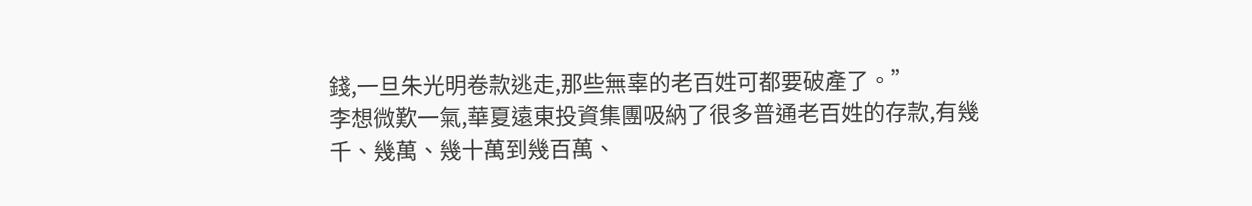錢,一旦朱光明卷款逃走,那些無辜的老百姓可都要破產了。”
李想微歎一氣,華夏遠東投資集團吸納了很多普通老百姓的存款,有幾千、幾萬、幾十萬到幾百萬、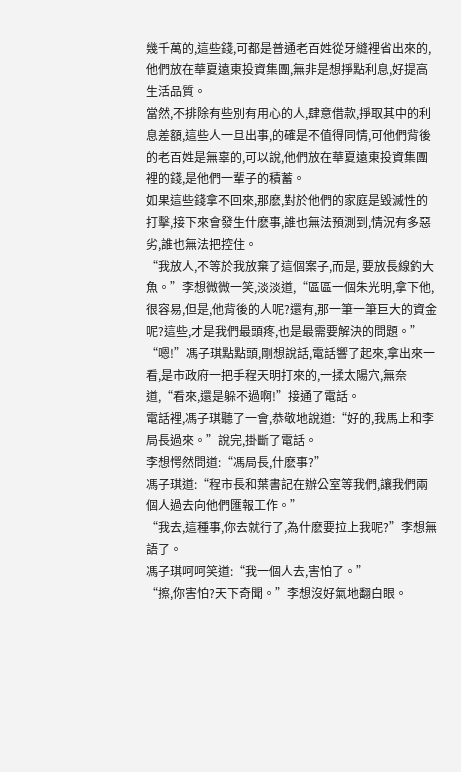幾千萬的,這些錢,可都是普通老百姓從牙縫裡省出來的,他們放在華夏遠東投資集團,無非是想掙點利息,好提高生活品質。
當然,不排除有些別有用心的人,肆意借款,掙取其中的利息差額,這些人一旦出事,的確是不值得同情,可他們背後的老百姓是無辜的,可以說,他們放在華夏遠東投資集團裡的錢,是他們一輩子的積蓄。
如果這些錢拿不回來,那麽,對於他們的家庭是毀滅性的打擊,接下來會發生什麽事,誰也無法預測到,情況有多惡劣,誰也無法把控住。
“我放人,不等於我放棄了這個案子,而是, 要放長線釣大魚。”李想微微一笑,淡淡道,“區區一個朱光明,拿下他,很容易,但是,他背後的人呢?還有,那一筆一筆巨大的資金呢?這些,才是我們最頭疼,也是最需要解決的問題。”
“嗯!”馮子琪點點頭,剛想說話,電話響了起來,拿出來一看,是市政府一把手程天明打來的,一揉太陽穴,無奈道,“看來,還是躲不過啊!”接通了電話。
電話裡,馮子琪聽了一會,恭敬地說道:“好的,我馬上和李局長過來。”說完,掛斷了電話。
李想愕然問道:“馮局長,什麽事?”
馮子琪道:“程市長和葉書記在辦公室等我們,讓我們兩個人過去向他們匯報工作。”
“我去,這種事,你去就行了,為什麽要拉上我呢?”李想無語了。
馮子琪呵呵笑道:“我一個人去,害怕了。”
“擦,你害怕?天下奇聞。”李想沒好氣地翻白眼。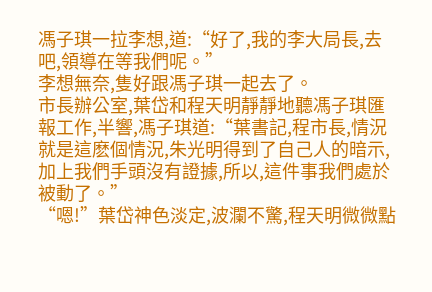馮子琪一拉李想,道:“好了,我的李大局長,去吧,領導在等我們呢。”
李想無奈,隻好跟馮子琪一起去了。
市長辦公室,葉岱和程天明靜靜地聽馮子琪匯報工作,半響,馮子琪道:“葉書記,程市長,情況就是這麽個情況,朱光明得到了自己人的暗示,加上我們手頭沒有證據,所以,這件事我們處於被動了。”
“嗯!”葉岱神色淡定,波瀾不驚,程天明微微點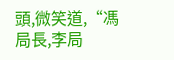頭,微笑道,“馮局長,李局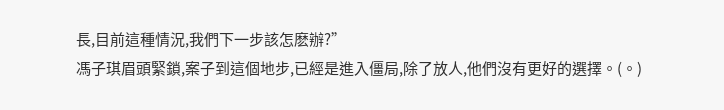長,目前這種情況,我們下一步該怎麽辦?”
馮子琪眉頭緊鎖,案子到這個地步,已經是進入僵局,除了放人,他們沒有更好的選擇。(。)